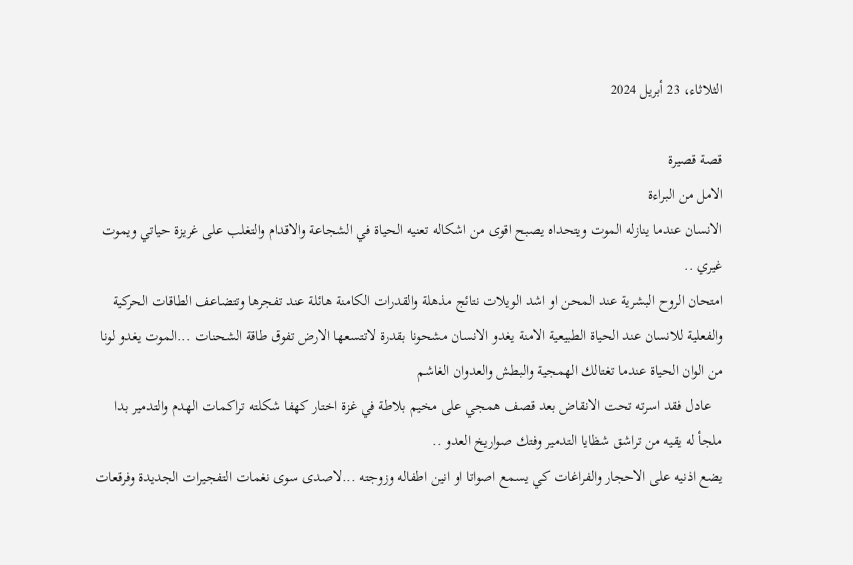الثلاثاء، 23 أبريل 2024

قصة قصيرة
الامل من البراءة
الانسان عندما ينازله الموت ويتحداه يصبح اقوى من اشكاله تعنيه الحياة في الشجاعة والاقدام والتغلب على غريزة حياتي ويموت غيري ..
امتحان الروح البشرية عند المحن او اشد الويلات نتائج مذهلة والقدرات الكامنة هائلة عند تفجرها وتتضاعف الطاقات الحركية والفعلية للانسان عند الحياة الطبيعية الامنة يغدو الانسان مشحونا بقدرة لاتتسعها الارض تفوق طاقة الشحنات ...الموت يغدو لونا من الوان الحياة عندما تغتالك الهمجية والبطش والعدوان الغاشم
   عادل فقد اسرته تحت الانقاض بعد قصف همجي على مخيم بلاطة في غزة اختار كهفا شكلته تراكمات الهدم والتدمير بدا ملجأ له يقيه من تراشق شظايا التدمير وفتك صواريخ العدو ..
يضع اذنيه على الاحجار والفراغات كي يسمع اصواتا او انين اطفاله وزوجته ...لاصدى سوى نغمات التفجيرات الجديدة وفرقعات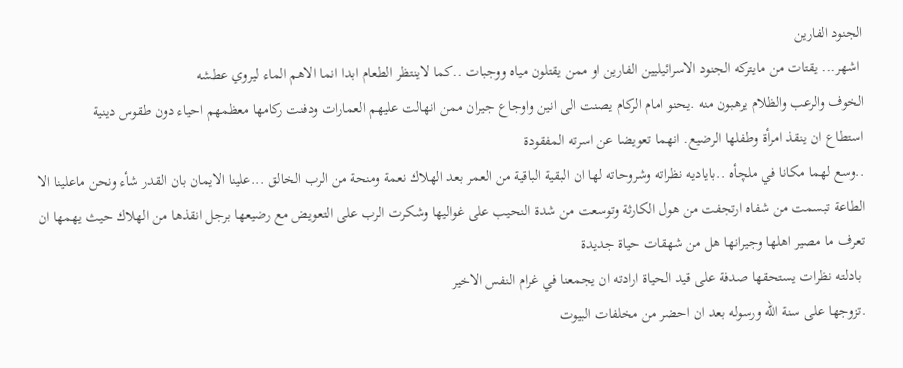الجنود الفارين
 اشهر... يقتات من مايتركه الجنود الاسرائيليين الفارين او ممن يقتلون مياه ووجبات ..كما لاينتظر الطعام ابدا انما الاهم الماء ليروي عطشه
الخوف والرعب والظلام يرهبون منه .يحنو امام الركام يصنت الى انين واوجاع جيران ممن انهالت عليهم العمارات ودفنت ركامها معظمهم احياء دون طقوس دينية
استطاع ان ينقذ امرأة وطفلها الرضيع. انهما تعويضا عن اسرته المفقودة
..وسع لهما مكانا في ملچأه ..باياديه نظراته وشروحاته لها ان البقية الباقية من العمر بعد الهلاك نعمة ومنحة من الرب الخالق ...علينا الايمان بان القدر شأء ونحن ماعلينا الا الطاعة تبسمت من شفاه ارتجفت من هول الكارثة وتوسعت من شدة النحيب على غواليها وشكرت الرب على التعويض مع رضيعها برجل انقذها من الهلاك حيث يهمها ان تعرف ما مصير اهلها وجيرانها هل من شهقات حياة جديدة
 بادلته نظرات يستحقها صدفة على قيد الحياة ارادته ان يجمعنا في غرام النفس الاخير
.تزوجها على سنة الله ورسوله بعد ان احضر من مخلفات البيوت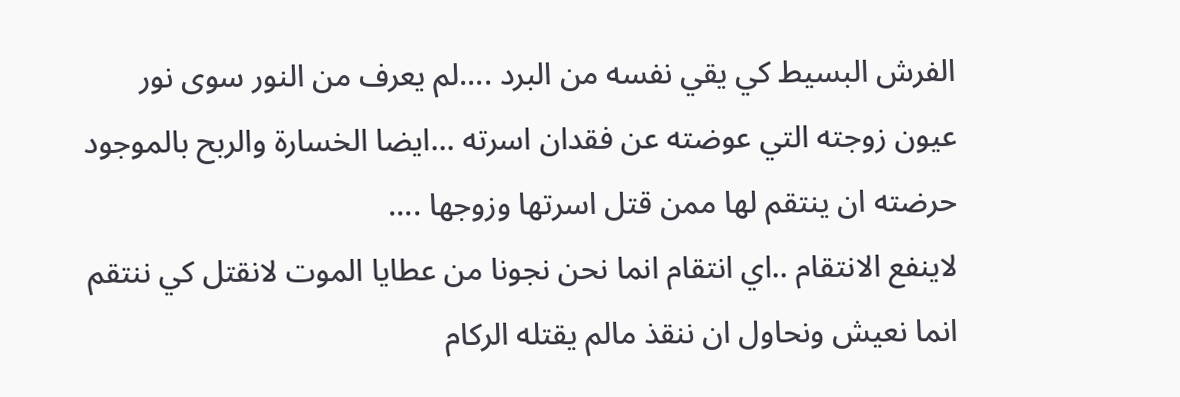الفرش البسيط كي يقي نفسه من البرد ....لم يعرف من النور سوى نور عيون زوجته التي عوضته عن فقدان اسرته ...ايضا الخسارة والربح بالموجود
حرضته ان ينتقم لها ممن قتل اسرتها وزوجها ....
لاينفع الانتقام ..اي انتقام انما نحن نجونا من عطايا الموت لانقتل كي ننتقم انما نعيش ونحاول ان ننقذ مالم يقتله الركام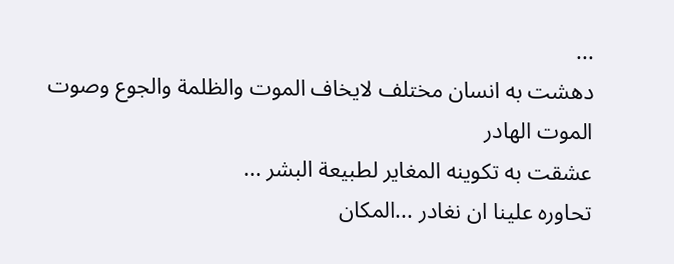...
دهشت به انسان مختلف لايخاف الموت والظلمة والجوع وصوت الموت الهادر
عشقت به تكوينه المغاير لطبيعة البشر ...
تحاوره علينا ان نغادر ...المكان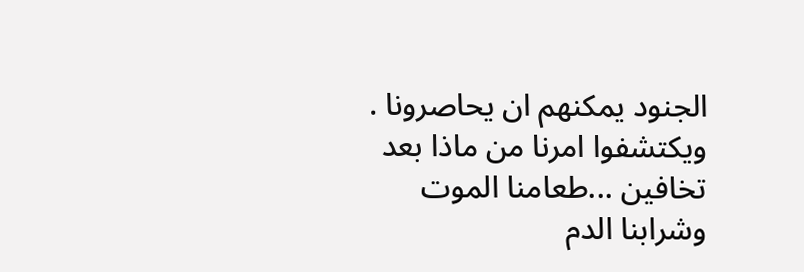الجنود يمكنهم ان يحاصرونا .
ويكتشفوا امرنا من ماذا بعد تخافين ...طعامنا الموت وشرابنا الدم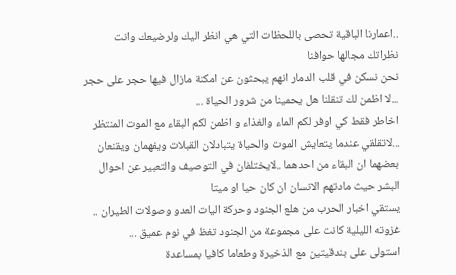..اعمارنا الباقية تحصى باللحظات التي هي انظر اليك ولرضيعك وانت نظراتك مجالها حوافنا
نحن نسكن في قلب الدمار انهم يبحثون عن امكنة مازال فيها حجر على حجر ...لا اظمن لك تنقلنا هل يحمينا من شرور الحياة ...
اخاطر فقط كي اوفر لكم الماء والغذاء و اظمن لكم البقاء مع الموت المنتظر ...لاتقلقي عندما يتعايش الموت والحياة يتبادلان القبلات ويفهمان ويقنعان بعضهما ان البقاء من احدهما ..لايختلفان في التوصيف والتعبير عن احوال البشر حيث مادتهم الانسان ان كان حيا او ميتا
يستقي اخبار الحرب من هلع الجنود وحركة اليات العدو وصولات الطيران .. غزوته الليلية كانت على مجموعة من الجنود تغظ في نوم عميق ...
استولى على بندقيتين مع الذخيرة وطعاما كافيا بمساعدة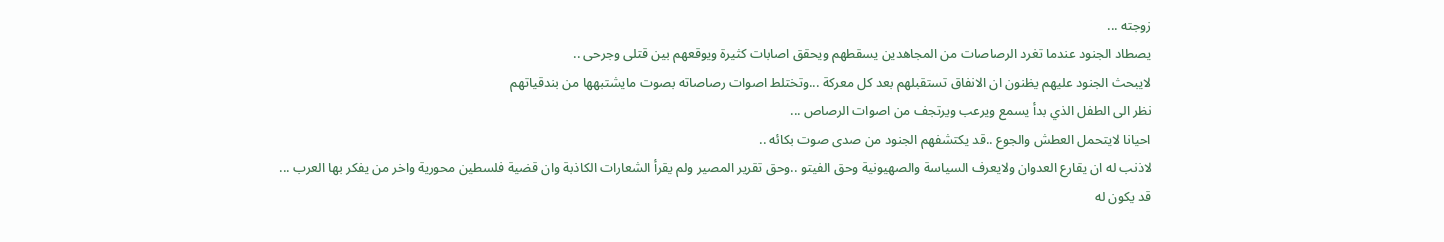زوجته ...
يصطاد الجنود عندما تغرد الرصاصات من المجاهدين يسقطهم ويحقق اصابات كثيرة ويوقعهم بين قتلى وجرحى ..
لايبحث الجنود عليهم يظنون ان الانفاق تستقبلهم بعد كل معركة ...وتختلط اصوات رصاصاته بصوت مايشتبهها من بندقياتهم
نظر الى الطفل الذي بدأ يسمع ويرعب ويرتجف من اصوات الرصاص ...
احيانا لايتحمل العطش والجوع ..قد يكتشفهم الجنود من صدى صوت بكائه ..
لاذنب له ان يقارع العدوان ولايعرف السياسة والصهيونية وحق الفيتو ..وحق تقرير المصير ولم يقرأ الشعارات الكاذبة وان قضية فلسطين محورية واخر من يفكر بها العرب ...
قد يكون له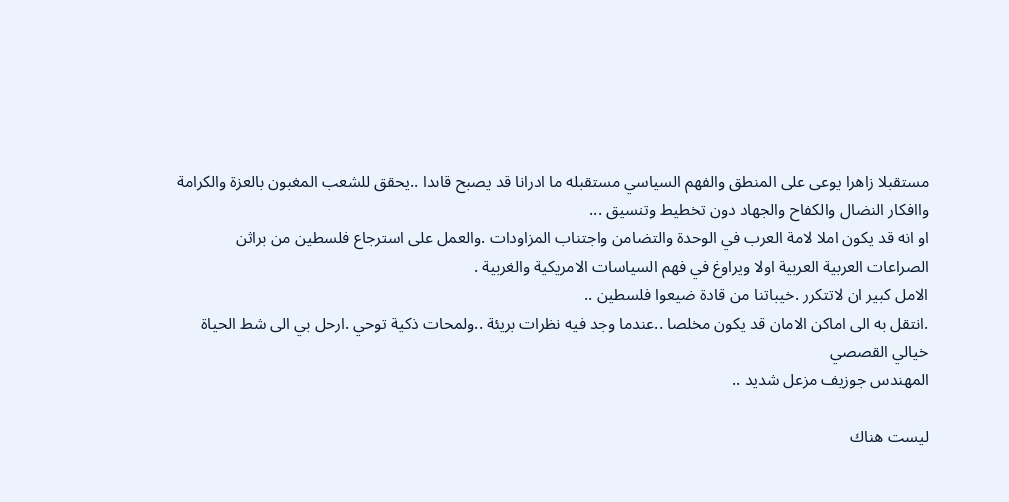مستقبلا زاهرا يوعى على المنطق والفهم السياسي مستقبله ما ادرانا قد يصبح قاىدا ..يحقق للشعب المغبون بالعزة والكرامة واافكار النضال والكفاح والجهاد دون تخطيط وتنسيق ...
او انه قد يكون املا لامة العرب في الوحدة والتضامن واجتناب المزاودات .والعمل على استرجاع فلسطين من براثن الصراعات العربية العربية اولا ويراوغ في فهم السياسات الامريكية والغربية .
الامل كبير ان لاتتكرر .خيباتنا من قادة ضيعوا فلسطين ..
.انتقل به الى اماكن الامان قد يكون مخلصا ..عندما وجد فيه نظرات بريئة ..ولمحات ذكية توحي .ارحل بي الى شط الحياة
خيالي القصصي
المهندس جوزيف مزعل شديد ..

ليست هناك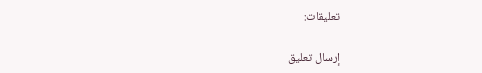تعليقات:

إرسال تعليق